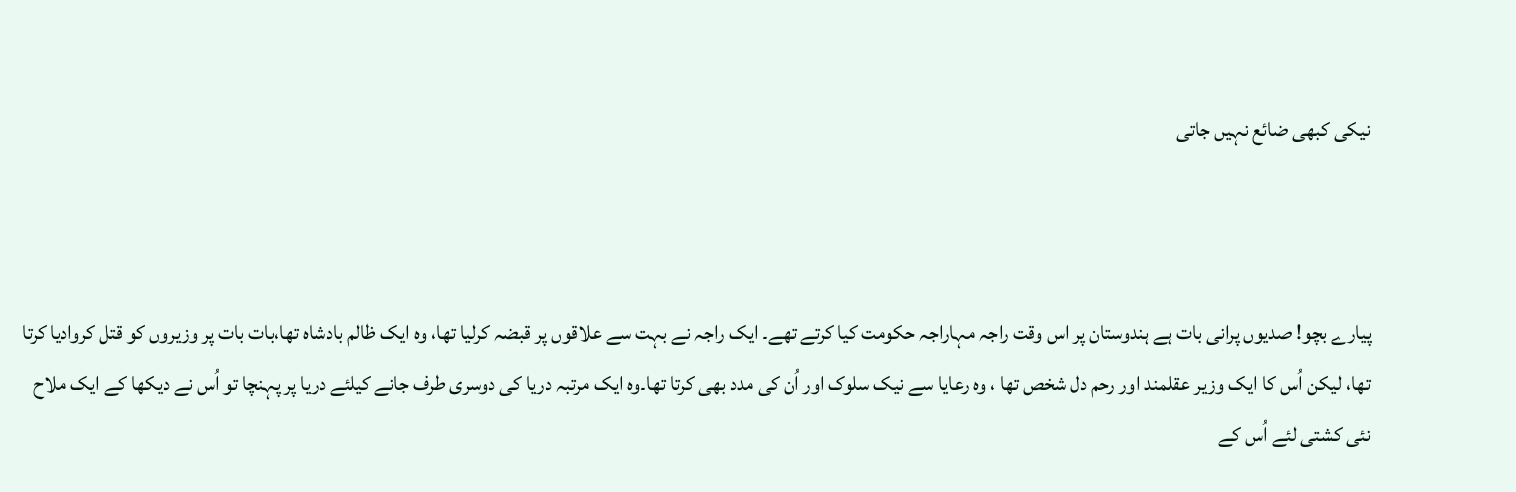نیکی کبھی ضائع نہیں جاتی



پیارے بچو! صدیوں پرانی بات ہے ہندوستان پر اس وقت راجہ مہاراجہ حکومت کیا کرتے تھے۔ ایک راجہ نے بہت سے علاقوں پر قبضہ کرلیا تھا، وہ ایک ظالم بادشاہ تھا،بات بات پر وزیروں کو قتل کروادیا کرتا تھا، لیکن اُس کا ایک وزیر عقلمند اور رحم دل شخص تھا ، وہ رعایا سے نیک سلوک اور اُن کی مدد بھی کرتا تھا۔وہ ایک مرتبہ دریا کی دوسری طرف جانے کیلئے دریا پر پہنچا تو اُس نے دیکھا کے ایک ملاح نئی کشتی لئے اُس کے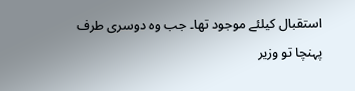استقبال کیلئے موجود تھا۔ جب وہ دوسری طرف پہنچا تو وزیر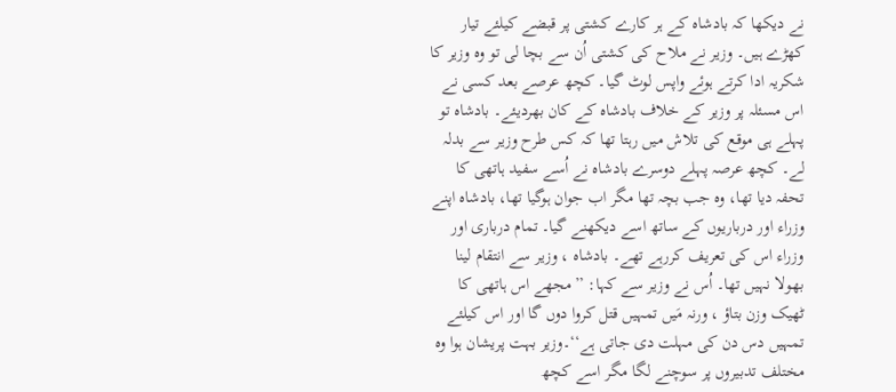نے دیکھا کہ بادشاہ کے ہر کارے کشتی پر قبضے کیلئے تیار کھڑے ہیں۔ وزیر نے ملاح کی کشتی اُن سے بچا لی تو وہ وزیر کا شکریہ ادا کرتے ہوئے واپس لوٹ گیا۔ کچھ عرصے بعد کسی نے اس مسئلہ پر وزیر کے خلاف بادشاہ کے کان بھردیئے۔ بادشاہ تو پہلے ہی موقع کی تلاش میں رہتا تھا کہ کس طرح وزیر سے بدلہ لے۔ کچھ عرصہ پہلے دوسرے بادشاہ نے اُسے سفید ہاتھی کا تحفہ دیا تھا، وہ جب بچہ تھا مگر اب جوان ہوگیا تھا، بادشاہ اپنے وزراء اور درباریوں کے ساتھ اسے دیکھنے گیا۔ تمام درباری اور وزراء اس کی تعریف کررہے تھے۔ بادشاہ ، وزیر سے انتقام لینا بھولا نہیں تھا۔ اُس نے وزیر سے کہا: ’’مجھے اس ہاتھی کا ٹھیک وزن بتاؤ ، ورنہ مَیں تمہیں قتل کروا دوں گا اور اس کیلئے تمہیں دس دن کی مہلت دی جاتی ہے‘‘۔وزیر بہت پریشان ہوا وہ مختلف تدبیروں پر سوچنے لگا مگر اسے کچھ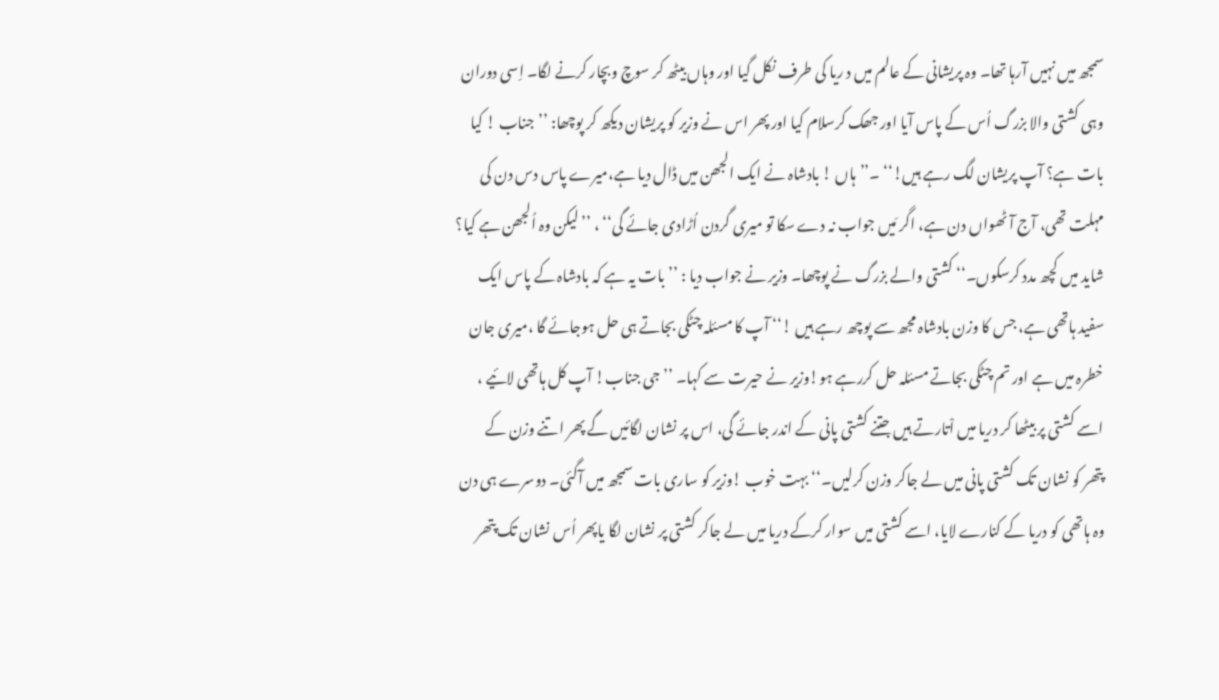سمجھ میں نہیں آرہا تھا۔ وہ پریشانی کے عالم میں د ریا کی طرف نکل گیا اور وہاں بیٹھ کر سوچ وبچار کرنے لگا۔ اِسی دوران وہی کشتی والا بزرگ اُس کے پاس آیا اور جھک کرسلام کیا اور پھر اس نے وزیر کو پریشان دیکھ کر پوچھا: ’’جناب ! کیا بات ہے؟ آپ پریشان لگ رہے ہیں!‘‘ ۔’’ہاں ! بادشاہ نے ایک الجھن میں ڈال دیا ہے،میرے پاس دس دن کی مہلت تھی، آج آٹھواں دن ہے، اگر مَیں جواب نہ دے سکا تو میری گردن اُڑادی جائے گی‘‘ ، ’’لیکن وہ اُلجھن ہے کیا؟ شاید میں کچھ مدد کرسکوں۔‘‘ کشتی والے بزرگ نے پوچھا۔ وزیر نے جواب دیا : ’’بات یہ ہے کہ بادشاہ کے پاس ایک سفید ہاتھی ہے، جس کا وزن بادشاہ مجھ سے پوچھ رہے ہیں !‘‘ آپ کا مسئلہ چٹکی بجاتے ہی حل ہوجائے گا ،میری جان خطرہ میں ہے اور تم چٹکی بجاتے مسئلہ حل کررہے ہو!وزیر نے حیرت سے کہا۔ ’’جی جناب! آپ کل ہاتھی لائیے ، اسے کشتی پر بیٹھا کر دریا میں اْتارتے ہیں جتنے کشتی پانی کے اندر جائے گی، اس پر نشان لگائیں گے پھر اتنے وزن کے پتھر کو نشان تک کشتی پانی میں لے جاکر وزن کرلیں۔‘‘ بہت خوب !وزیر کو ساری بات سمجھ میں آگئی۔ دوسرے ہی دن وہ ہاتھی کو دریا کے کنارے لایا، اسے کشتی میں سوار کرکے دریا میں لے جاکر کشتی پر نشان لگا یاپھر اُس نشان تک پتھر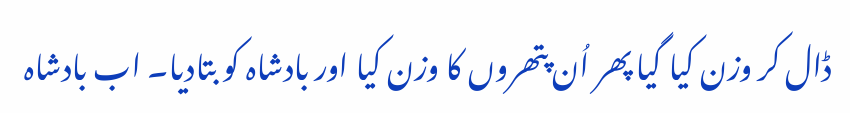ڈال کر وزن کیا گیا پھر اُن پتھروں کا وزن کیا اور بادشاہ کو بتادیا۔ اب بادشاہ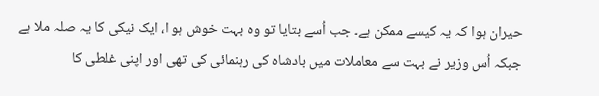حیران ہوا کہ یہ کیسے ممکن ہے۔ جب اُسے بتایا تو وہ بہت خوش ہو ا، ایک نیکی کا یہ صلہ ملا ہے جبکہ اُس وزیر نے بہت سے معاملات میں بادشاہ کی رہنمائی کی تھی اور اپنی غلطی کا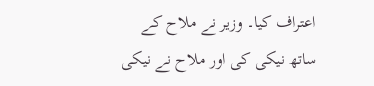اعتراف کیا۔ وزیر نے ملاح کے ساتھ نیکی کی اور ملاح نے نیکی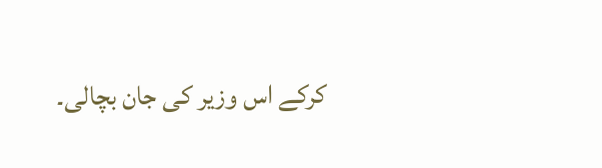کرکے اس وزیر کی جان بچالی۔